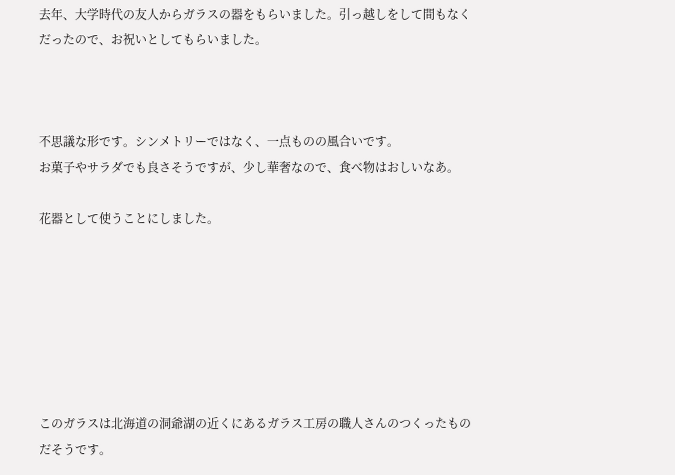去年、大学時代の友人からガラスの器をもらいました。引っ越しをして間もなくだったので、お祝いとしてもらいました。



不思議な形です。シンメトリーではなく、一点ものの風合いです。
お菓子やサラダでも良さそうですが、少し華奢なので、食べ物はおしいなあ。

花器として使うことにしました。







このガラスは北海道の洞爺湖の近くにあるガラス工房の職人さんのつくったものだそうです。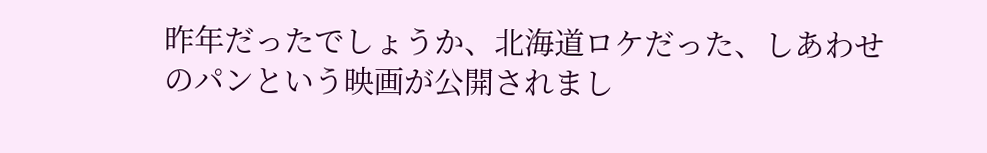昨年だったでしょうか、北海道ロケだった、しあわせのパンという映画が公開されまし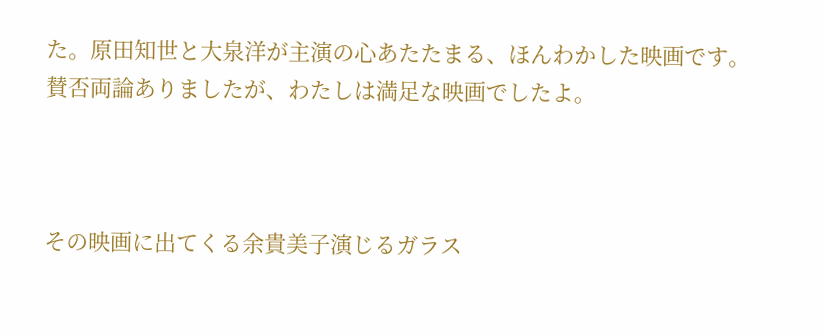た。原田知世と大泉洋が主演の心あたたまる、ほんわかした映画です。
賛否両論ありましたが、わたしは満足な映画でしたよ。



その映画に出てくる余貴美子演じるガラス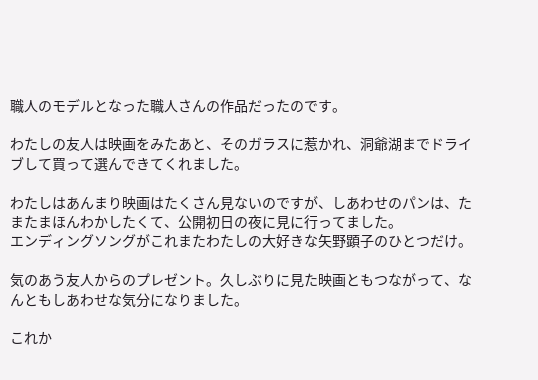職人のモデルとなった職人さんの作品だったのです。

わたしの友人は映画をみたあと、そのガラスに惹かれ、洞爺湖までドライブして買って選んできてくれました。

わたしはあんまり映画はたくさん見ないのですが、しあわせのパンは、たまたまほんわかしたくて、公開初日の夜に見に行ってました。
エンディングソングがこれまたわたしの大好きな矢野顕子のひとつだけ。

気のあう友人からのプレゼント。久しぶりに見た映画ともつながって、なんともしあわせな気分になりました。

これか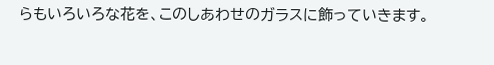らもいろいろな花を、このしあわせのガラスに飾っていきます。